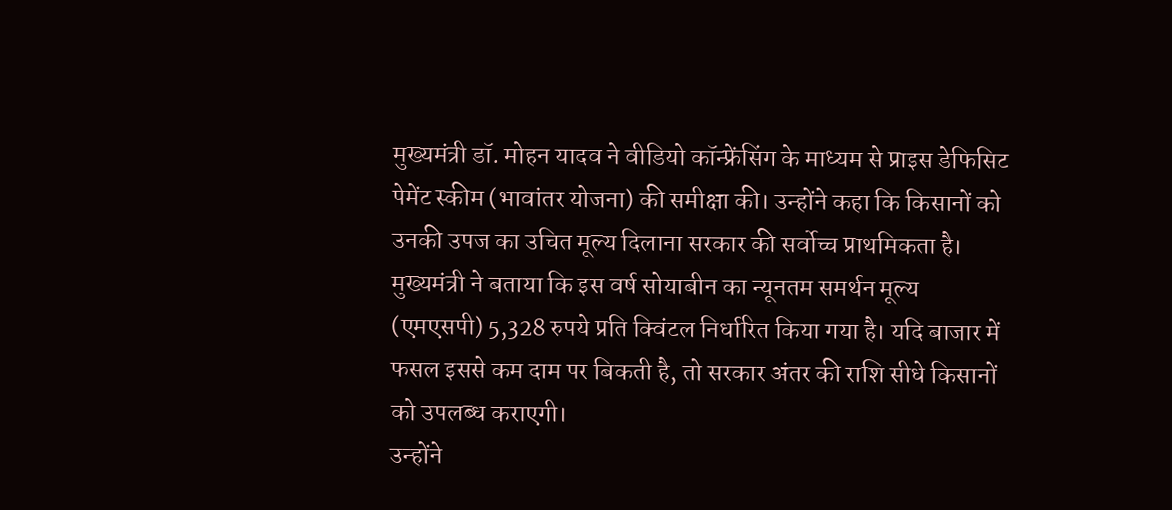मुख्यमंत्री डॉ. मोहन यादव ने वीडियो कॉन्फ्रेंसिंग के माध्यम से प्राइस डेफिसिट पेमेंट स्कीम (भावांतर योजना) की समीक्षा की। उन्होंने कहा कि किसानों को उनकी उपज का उचित मूल्य दिलाना सरकार की सर्वोच्च प्राथमिकता है।
मुख्यमंत्री ने बताया कि इस वर्ष सोयाबीन का न्यूनतम समर्थन मूल्य (एमएसपी) 5,328 रुपये प्रति क्विंटल निर्धारित किया गया है। यदि बाजार में फसल इससे कम दाम पर बिकती है, तो सरकार अंतर की राशि सीधे किसानों को उपलब्ध कराएगी।
उन्होंने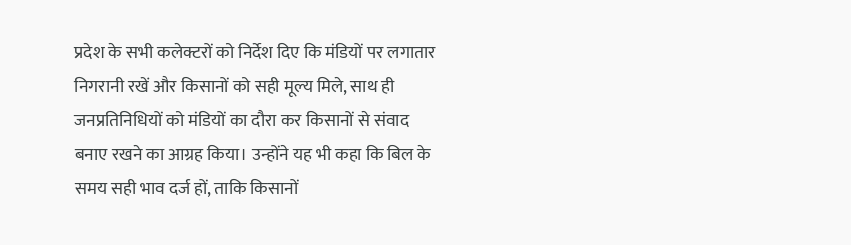प्रदेश के सभी कलेक्टरों को निर्देश दिए कि मंडियों पर लगातार निगरानी रखें और किसानों को सही मूल्य मिले, साथ ही जनप्रतिनिधियों को मंडियों का दौरा कर किसानों से संवाद बनाए रखने का आग्रह किया। उन्होंने यह भी कहा कि बिल के समय सही भाव दर्ज हों, ताकि किसानों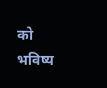को भविष्य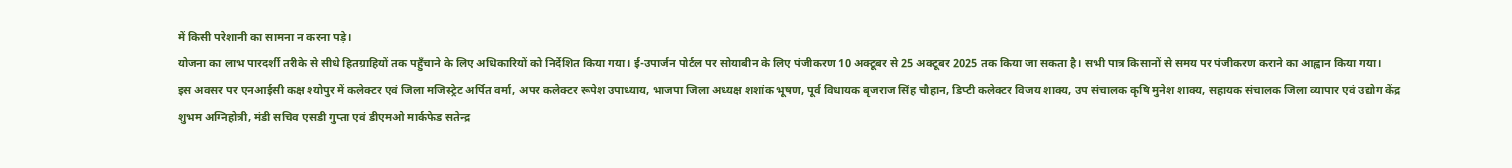में किसी परेशानी का सामना न करना पड़े।
योजना का लाभ पारदर्शी तरीके से सीधे हितग्राहियों तक पहुँचाने के लिए अधिकारियों को निर्देशित किया गया। ई-उपार्जन पोर्टल पर सोयाबीन के लिए पंजीकरण 10 अक्टूबर से 25 अक्टूबर 2025 तक किया जा सकता है। सभी पात्र किसानों से समय पर पंजीकरण कराने का आह्वान किया गया।
इस अवसर पर एनआईसी कक्ष श्योपुर में कलेक्टर एवं जिला मजिस्ट्रेट अर्पित वर्मा, अपर कलेक्टर रूपेश उपाध्याय, भाजपा जिला अध्यक्ष शशांक भूषण, पूर्व विधायक बृजराज सिंह चौहान, डिप्टी कलेक्टर विजय शाक्य, उप संचालक कृषि मुनेश शाक्य, सहायक संचालक जिला व्यापार एवं उद्योग केंद्र शुभम अग्निहोत्री, मंडी सचिव एसडी गुप्ता एवं डीएमओ मार्कफेड सतेन्द्र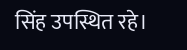सिंह उपस्थित रहे।